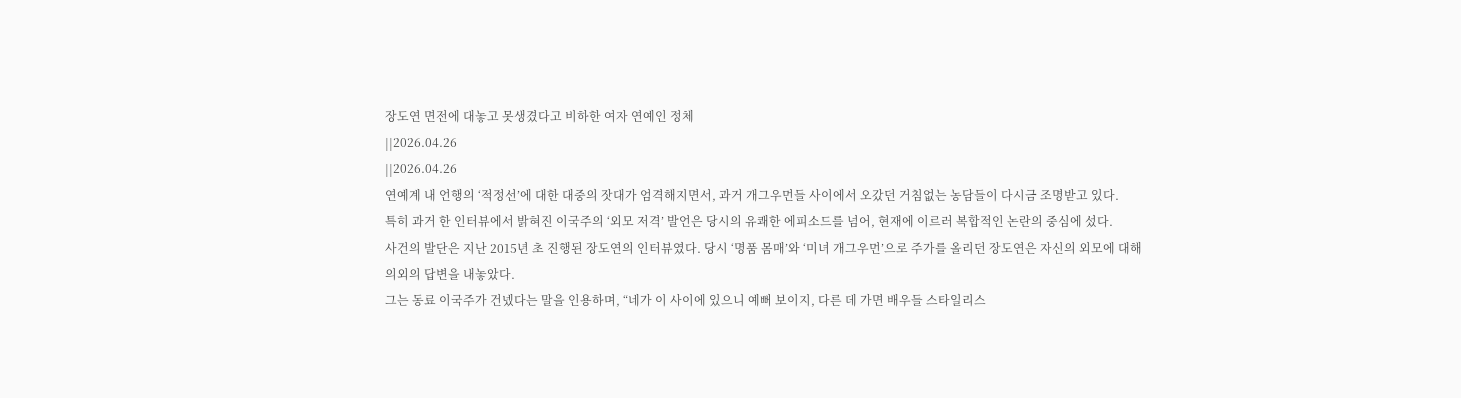장도연 면전에 대놓고 못생겼다고 비하한 여자 연예인 정체
||2026.04.26
||2026.04.26
연예계 내 언행의 ‘적정선’에 대한 대중의 잣대가 엄격해지면서, 과거 개그우먼들 사이에서 오갔던 거침없는 농담들이 다시금 조명받고 있다.
특히 과거 한 인터뷰에서 밝혀진 이국주의 ‘외모 저격’ 발언은 당시의 유쾌한 에피소드를 넘어, 현재에 이르러 복합적인 논란의 중심에 섰다.
사건의 발단은 지난 2015년 초 진행된 장도연의 인터뷰였다. 당시 ‘명품 몸매’와 ‘미녀 개그우먼’으로 주가를 올리던 장도연은 자신의 외모에 대해 의외의 답변을 내놓았다.
그는 동료 이국주가 건넸다는 말을 인용하며, “네가 이 사이에 있으니 예뻐 보이지, 다른 데 가면 배우들 스타일리스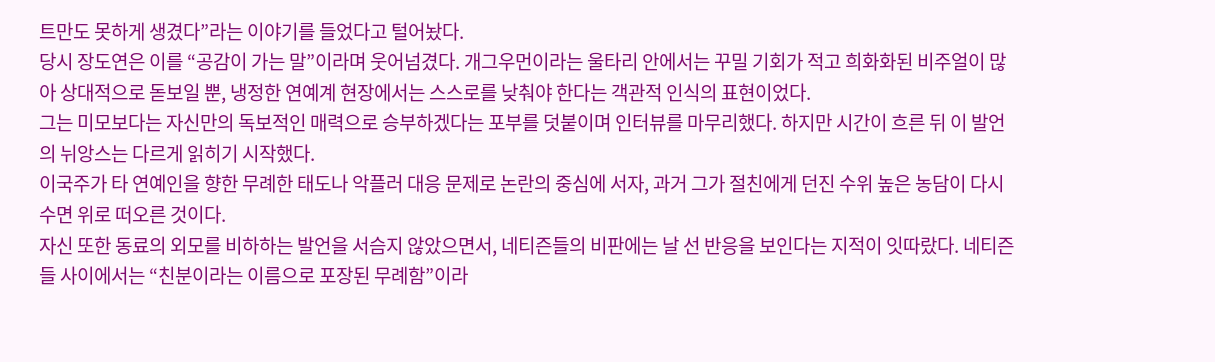트만도 못하게 생겼다”라는 이야기를 들었다고 털어놨다.
당시 장도연은 이를 “공감이 가는 말”이라며 웃어넘겼다. 개그우먼이라는 울타리 안에서는 꾸밀 기회가 적고 희화화된 비주얼이 많아 상대적으로 돋보일 뿐, 냉정한 연예계 현장에서는 스스로를 낮춰야 한다는 객관적 인식의 표현이었다.
그는 미모보다는 자신만의 독보적인 매력으로 승부하겠다는 포부를 덧붙이며 인터뷰를 마무리했다. 하지만 시간이 흐른 뒤 이 발언의 뉘앙스는 다르게 읽히기 시작했다.
이국주가 타 연예인을 향한 무례한 태도나 악플러 대응 문제로 논란의 중심에 서자, 과거 그가 절친에게 던진 수위 높은 농담이 다시 수면 위로 떠오른 것이다.
자신 또한 동료의 외모를 비하하는 발언을 서슴지 않았으면서, 네티즌들의 비판에는 날 선 반응을 보인다는 지적이 잇따랐다. 네티즌들 사이에서는 “친분이라는 이름으로 포장된 무례함”이라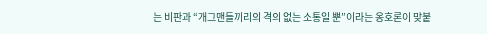는 비판과 “개그맨들끼리의 격의 없는 소통일 뿐”이라는 옹호론이 맞붙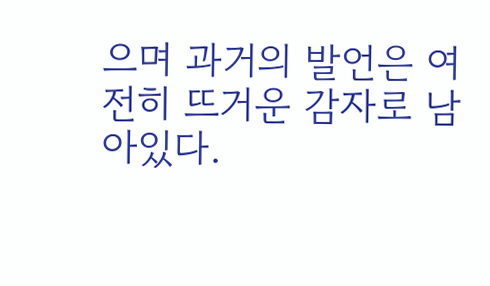으며 과거의 발언은 여전히 뜨거운 감자로 남아있다.